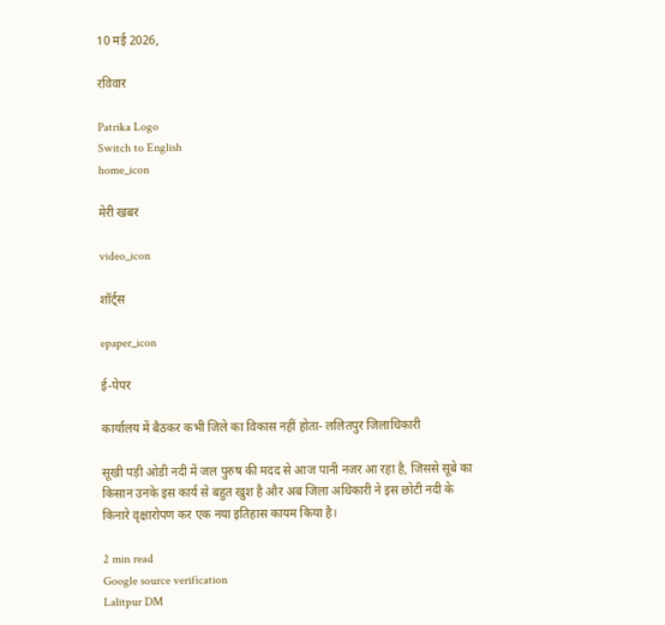10 मई 2026,

रविवार

Patrika Logo
Switch to English
home_icon

मेरी खबर

video_icon

शॉर्ट्स

epaper_icon

ई-पेपर

कार्यालय में बैठकर कभी जिले का विकास नहीं होता- ललितपुर जिलाधिकारी

सूखी पड़ी ओडी नदी में जल पुरुष की मदद से आज पानी नजर आ रहा है, जिससे सूबे का किसान उनके इस कार्य से बहुत खुश है और अब जिला अधिकारी ने इस छोटी नदी के किनारे वृक्षारोपण कर एक नया इतिहास कायम किया है।

2 min read
Google source verification
Lalitpur DM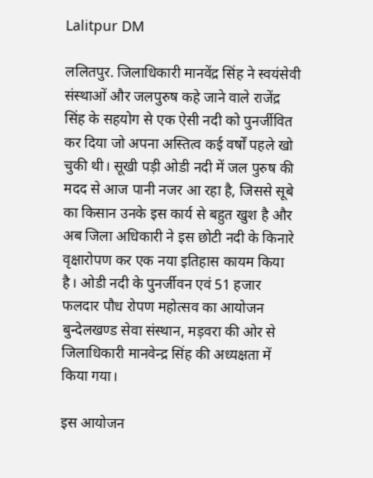Lalitpur DM

ललितपुर. जिलाधिकारी मानवेंद्र सिंह ने स्वयंसेवी संस्थाओं और जलपुरुष कहे जाने वाले राजेंद्र सिंह के सहयोग से एक ऐसी नदी को पुनर्जीवित कर दिया जो अपना अस्तित्व कई वर्षों पहले खो चुकी थी। सूखी पड़ी ओडी नदी में जल पुरुष की मदद से आज पानी नजर आ रहा है, जिससे सूबे का किसान उनके इस कार्य से बहुत खुश है और अब जिला अधिकारी ने इस छोटी नदी के किनारे वृक्षारोपण कर एक नया इतिहास कायम किया है। ओडी नदी के पुनर्जीवन एवं 51 हजार फलदार पौध रोपण महोत्सव का आयोजन बुन्देलखण्ड सेवा संस्थान, मड़वरा की ओर से जिलाधिकारी मानवेन्द्र सिंह की अध्यक्षता में किया गया।

इस आयोजन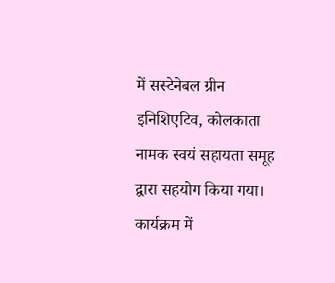में सस्टेनेबल ग्रीन इनिशिएटिव, कोलकाता नामक स्वयं सहायता समूह द्वारा सहयोग किया गया। कार्यक्रम में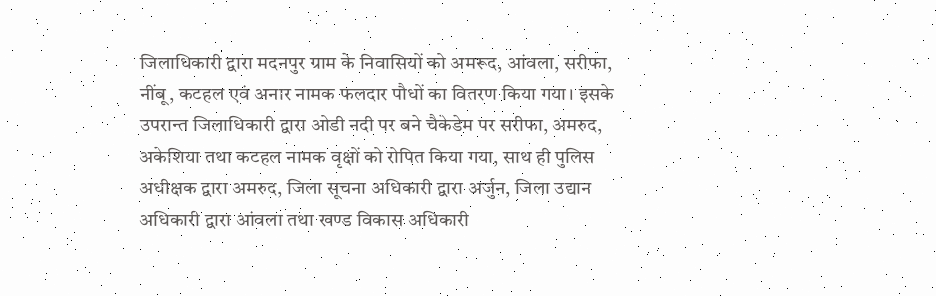जिलाधिकारी द्वारा मदनपुर ग्राम के निवासियों को अमरूद, आंवला, सरीफा, नींबू, कटहल एवं अनार नामक फलदार पौधों का वितरण किया गया। इसके उपरान्त जिलाधिकारी द्वारा ओडी नदी पर बने चैकेडेम पर सरीफा, अमरुद, अकेशिया तथा कटहल नामक वृक्षों को रोपित किया गया, साथ ही पुलिस अधीक्षक द्वारा अमरुद, जिला सूचना अधिकारी द्वारा अर्जुन, जिला उद्यान अधिकारी द्वारा आंवला तथा खण्ड विकास अधिकारी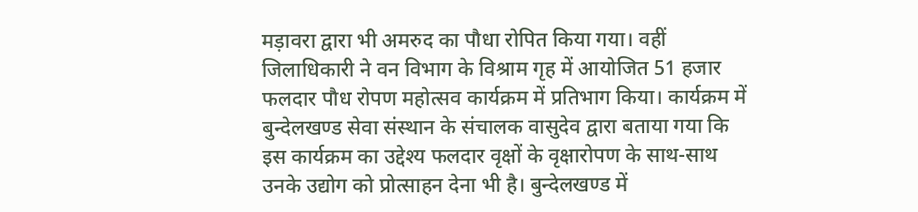मड़ावरा द्वारा भी अमरुद का पौधा रोपित किया गया। वहीं जिलाधिकारी ने वन विभाग के विश्राम गृह में आयोजित 51 हजार फलदार पौध रोपण महोत्सव कार्यक्रम में प्रतिभाग किया। कार्यक्रम में बुन्देलखण्ड सेवा संस्थान के संचालक वासुदेव द्वारा बताया गया कि इस कार्यक्रम का उद्देश्य फलदार वृक्षों के वृक्षारोपण के साथ-साथ उनके उद्योग को प्रोत्साहन देना भी है। बुन्देलखण्ड में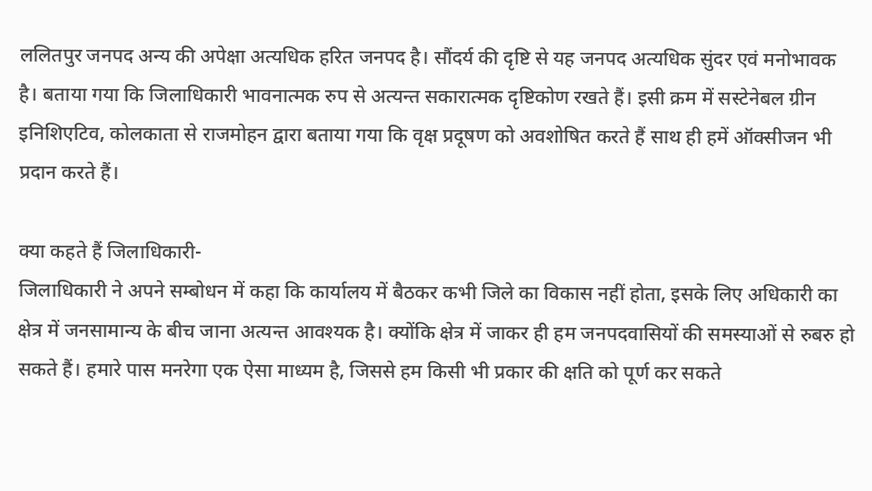ललितपुर जनपद अन्य की अपेक्षा अत्यधिक हरित जनपद है। सौंदर्य की दृष्टि से यह जनपद अत्यधिक सुंदर एवं मनोभावक है। बताया गया कि जिलाधिकारी भावनात्मक रुप से अत्यन्त सकारात्मक दृष्टिकोण रखते हैं। इसी क्रम में सस्टेनेबल ग्रीन इनिशिएटिव, कोलकाता से राजमोहन द्वारा बताया गया कि वृक्ष प्रदूषण को अवशोषित करते हैं साथ ही हमें ऑक्सीजन भी प्रदान करते हैं।

क्या कहते हैं जिलाधिकारी-
जिलाधिकारी ने अपने सम्बोधन में कहा कि कार्यालय में बैठकर कभी जिले का विकास नहीं होता, इसके लिए अधिकारी का क्षेत्र में जनसामान्य के बीच जाना अत्यन्त आवश्यक है। क्योंकि क्षेत्र में जाकर ही हम जनपदवासियों की समस्याओं से रुबरु हो सकते हैं। हमारे पास मनरेगा एक ऐसा माध्यम है, जिससे हम किसी भी प्रकार की क्षति को पूर्ण कर सकते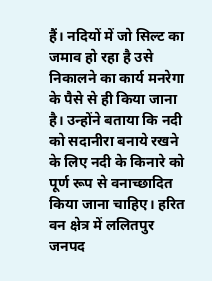हैं। नदियों में जो सिल्ट का जमाव हो रहा है उसे निकालने का कार्य मनरेगा के पैसे से ही किया जाना है। उन्होंने बताया कि नदी को सदानीरा बनाये रखने के लिए नदी के किनारे को पूर्ण रूप से वनाच्छादित किया जाना चाहिए। हरित वन क्षेत्र में ललितपुर जनपद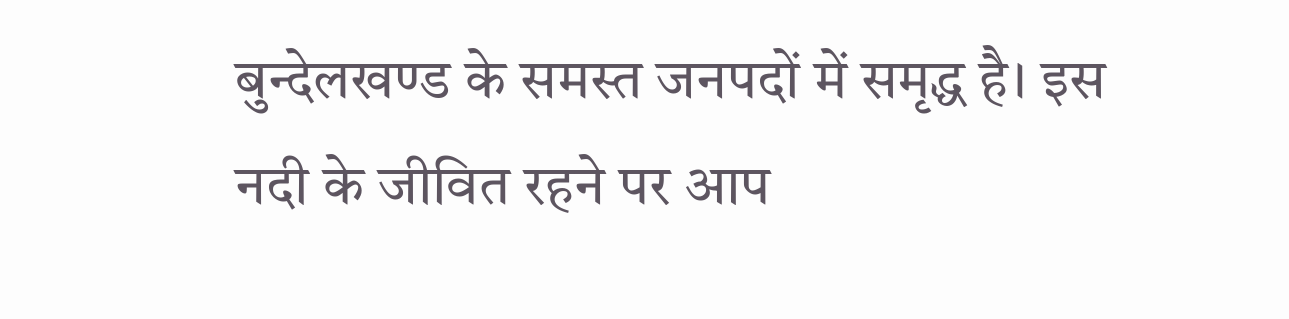बुन्देलखण्ड के समस्त जनपदों में समृद्ध है। इस नदी के जीवित रहने पर आप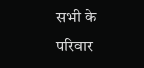सभी के परिवार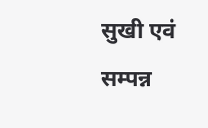सुखी एवं सम्पन्न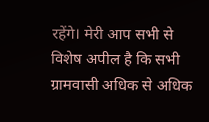रहेंगे। मेरी आप सभी से विशेष अपील है कि सभी ग्रामवासी अधिक से अधिक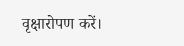वृक्षारोपण करें।